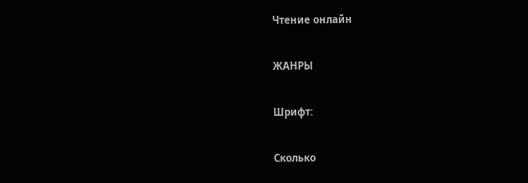Чтение онлайн

ЖАНРЫ

Шрифт:

Сколько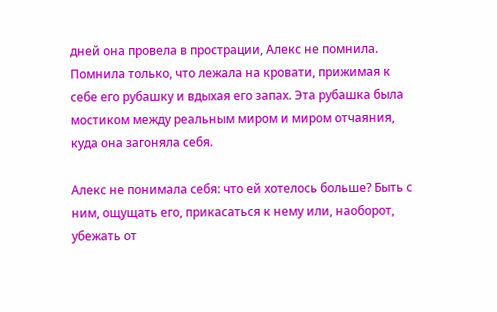дней она провела в прострации, Алекс не помнила. Помнила только, что лежала на кровати, прижимая к себе его рубашку и вдыхая его запах. Эта рубашка была мостиком между реальным миром и миром отчаяния, куда она загоняла себя.

Алекс не понимала себя: что ей хотелось больше? Быть с ним, ощущать его, прикасаться к нему или, наоборот, убежать от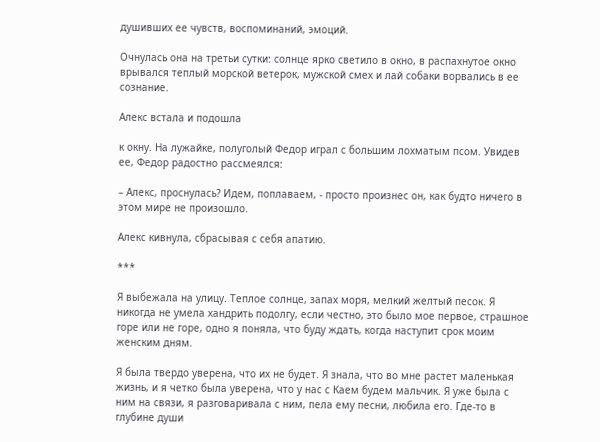душивших ее чувств, воспоминаний, эмоций.

Очнулась она на третьи сутки: солнце ярко светило в окно, в распахнутое окно врывался теплый морской ветерок, мужской смех и лай собаки ворвались в ее сознание.

Алекс встала и подошла

к окну. На лужайке, полуголый Федор играл с большим лохматым псом. Увидев ее, Федор радостно рассмеялся:

– Алекс, проснулась? Идем, поплаваем, - просто произнес он, как будто ничего в этом мире не произошло.

Алекс кивнула, сбрасывая с себя апатию.

***

Я выбежала на улицу. Теплое солнце, запах моря, мелкий желтый песок. Я никогда не умела хандрить подолгу, если честно, это было мое первое, страшное горе или не горе, одно я поняла, что буду ждать, когда наступит срок моим женским дням.

Я была твердо уверена, что их не будет. Я знала, что во мне растет маленькая жизнь, и я четко была уверена, что у нас с Каем будем мальчик. Я уже была с ним на связи, я разговаривала с ним, пела ему песни, любила его. Где-то в глубине души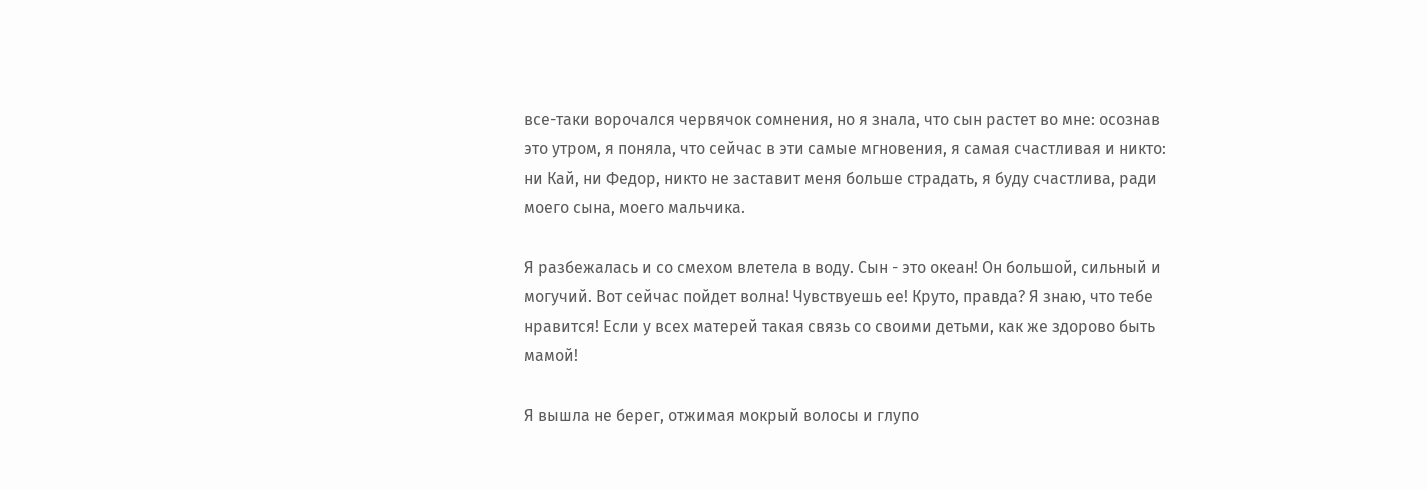все-таки ворочался червячок сомнения, но я знала, что сын растет во мне: осознав это утром, я поняла, что сейчас в эти самые мгновения, я самая счастливая и никто: ни Кай, ни Федор, никто не заставит меня больше страдать, я буду счастлива, ради моего сына, моего мальчика.

Я разбежалась и со смехом влетела в воду. Сын - это океан! Он большой, сильный и могучий. Вот сейчас пойдет волна! Чувствуешь ее! Круто, правда? Я знаю, что тебе нравится! Если у всех матерей такая связь со своими детьми, как же здорово быть мамой!

Я вышла не берег, отжимая мокрый волосы и глупо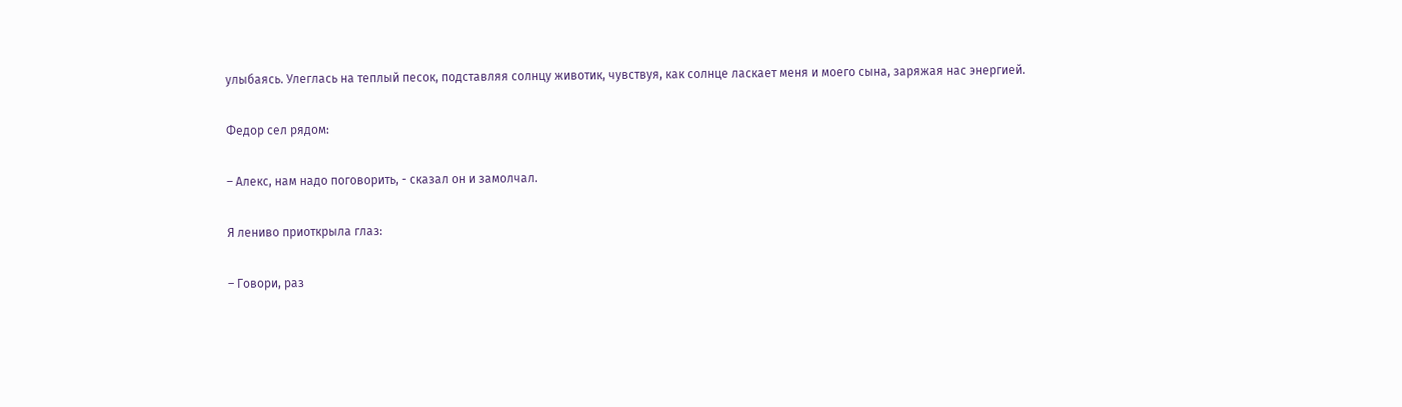улыбаясь. Улеглась на теплый песок, подставляя солнцу животик, чувствуя, как солнце ласкает меня и моего сына, заряжая нас энергией.

Федор сел рядом:

– Алекс, нам надо поговорить, - сказал он и замолчал.

Я лениво приоткрыла глаз:

– Говори, раз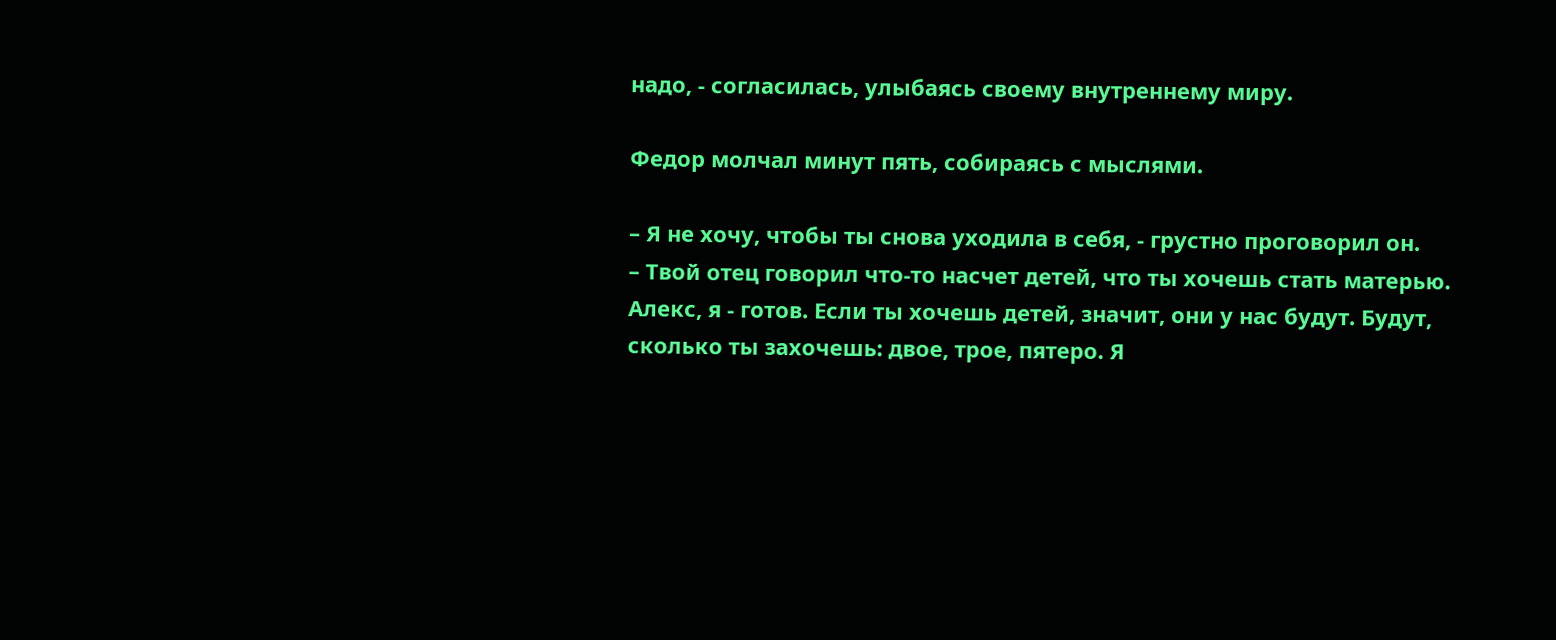надо, - согласилась, улыбаясь своему внутреннему миру.

Федор молчал минут пять, собираясь с мыслями.

– Я не хочу, чтобы ты снова уходила в себя, - грустно проговорил он.
– Твой отец говорил что-то насчет детей, что ты хочешь стать матерью. Алекс, я - готов. Если ты хочешь детей, значит, они у нас будут. Будут, сколько ты захочешь: двое, трое, пятеро. Я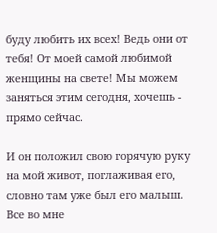буду любить их всех! Ведь они от тебя! От моей самой любимой женщины на свете! Мы можем заняться этим сегодня, хочешь - прямо сейчас.

И он положил свою горячую руку на мой живот, поглаживая его, словно там уже был его малыш. Все во мне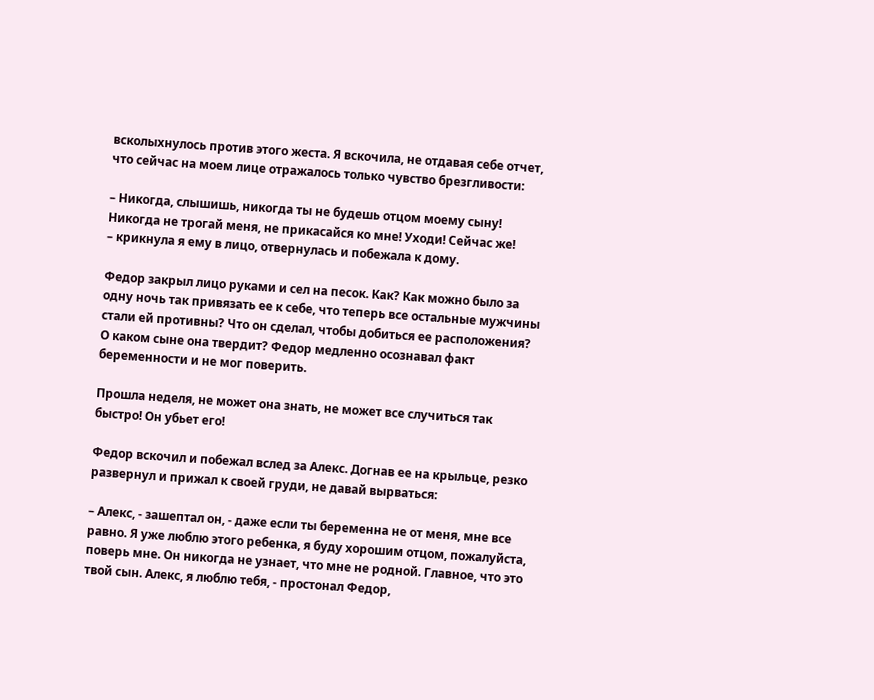всколыхнулось против этого жеста. Я вскочила, не отдавая себе отчет, что сейчас на моем лице отражалось только чувство брезгливости:

– Никогда, слышишь, никогда ты не будешь отцом моему сыну! Никогда не трогай меня, не прикасайся ко мне! Уходи! Сейчас же!
– крикнула я ему в лицо, отвернулась и побежала к дому.

Федор закрыл лицо руками и сел на песок. Как? Как можно было за одну ночь так привязать ее к себе, что теперь все остальные мужчины стали ей противны? Что он сделал, чтобы добиться ее расположения? О каком сыне она твердит? Федор медленно осознавал факт беременности и не мог поверить.

Прошла неделя, не может она знать, не может все случиться так быстро! Он убьет его!

Федор вскочил и побежал вслед за Алекс. Догнав ее на крыльце, резко развернул и прижал к своей груди, не давай вырваться:

– Алекс, - зашептал он, - даже если ты беременна не от меня, мне все равно. Я уже люблю этого ребенка, я буду хорошим отцом, пожалуйста, поверь мне. Он никогда не узнает, что мне не родной. Главное, что это твой сын. Алекс, я люблю тебя, - простонал Федор,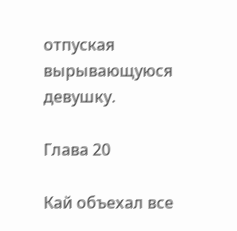отпуская вырывающуюся девушку.

Глава 20

Кай объехал все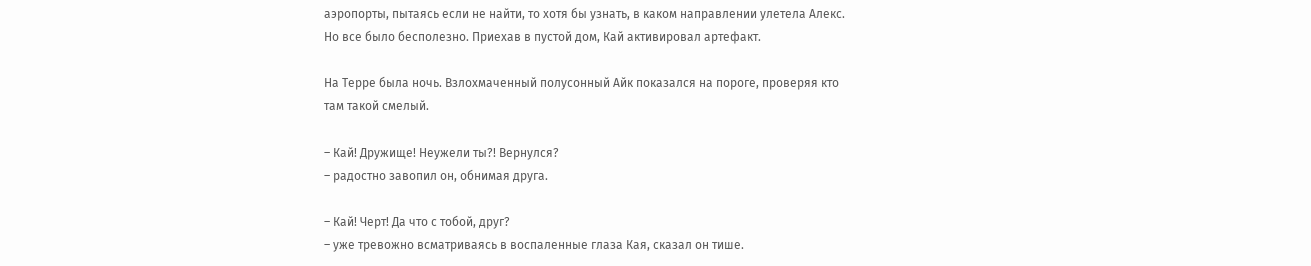аэропорты, пытаясь если не найти, то хотя бы узнать, в каком направлении улетела Алекс. Но все было бесполезно. Приехав в пустой дом, Кай активировал артефакт.

На Терре была ночь. Взлохмаченный полусонный Айк показался на пороге, проверяя кто там такой смелый.

– Кай! Дружище! Неужели ты?! Вернулся?
– радостно завопил он, обнимая друга.

– Кай! Черт! Да что с тобой, друг?
– уже тревожно всматриваясь в воспаленные глаза Кая, сказал он тише.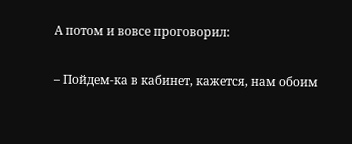А потом и вовсе проговорил:

– Пойдем-ка в кабинет, кажется, нам обоим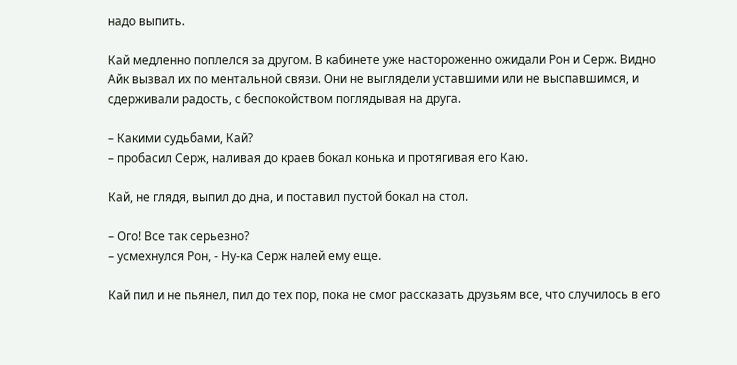надо выпить.

Кай медленно поплелся за другом. В кабинете уже настороженно ожидали Рон и Серж. Видно Айк вызвал их по ментальной связи. Они не выглядели уставшими или не выспавшимся, и сдерживали радость, с беспокойством поглядывая на друга.

– Какими судьбами, Кай?
– пробасил Серж, наливая до краев бокал конька и протягивая его Каю.

Кай, не глядя, выпил до дна, и поставил пустой бокал на стол.

– Ого! Все так серьезно?
– усмехнулся Рон, - Ну-ка Серж налей ему еще.

Кай пил и не пьянел, пил до тех пор, пока не смог рассказать друзьям все, что случилось в его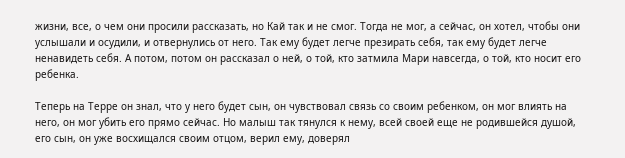жизни, все, о чем они просили рассказать, но Кай так и не смог. Тогда не мог, а сейчас, он хотел, чтобы они услышали и осудили, и отвернулись от него. Так ему будет легче презирать себя, так ему будет легче ненавидеть себя. А потом, потом он рассказал о ней, о той, кто затмила Мари навсегда, о той, кто носит его ребенка.

Теперь на Терре он знал, что у него будет сын, он чувствовал связь со своим ребенком, он мог влиять на него, он мог убить его прямо сейчас. Но малыш так тянулся к нему, всей своей еще не родившейся душой, его сын, он уже восхищался своим отцом, верил ему, доверял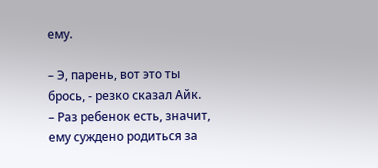ему.

– Э, парень, вот это ты брось, - резко сказал Айк.
– Раз ребенок есть, значит, ему суждено родиться за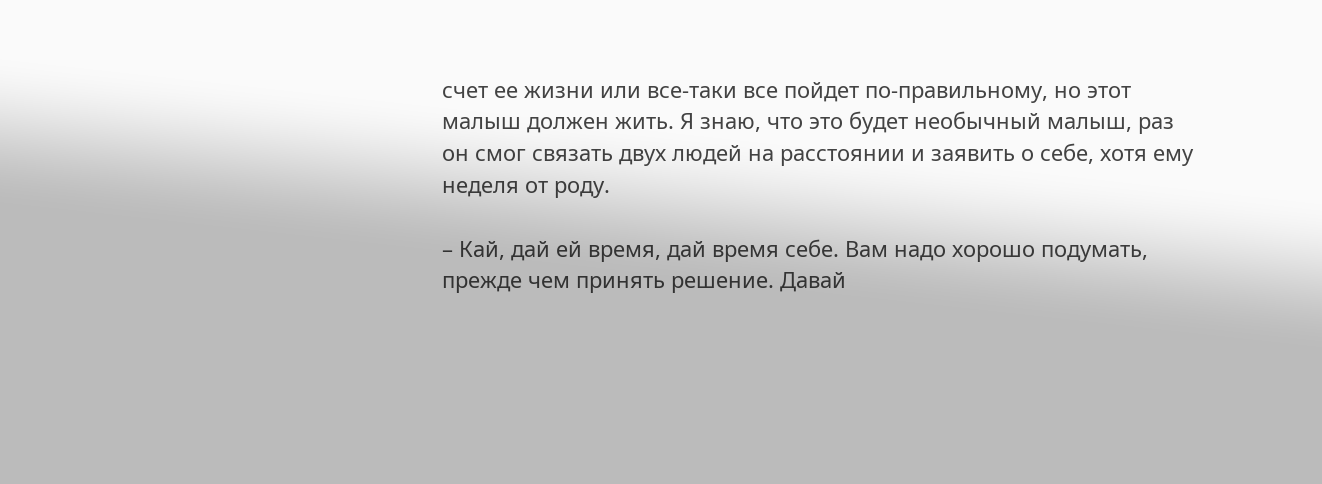счет ее жизни или все-таки все пойдет по-правильному, но этот малыш должен жить. Я знаю, что это будет необычный малыш, раз он смог связать двух людей на расстоянии и заявить о себе, хотя ему неделя от роду.

– Кай, дай ей время, дай время себе. Вам надо хорошо подумать, прежде чем принять решение. Давай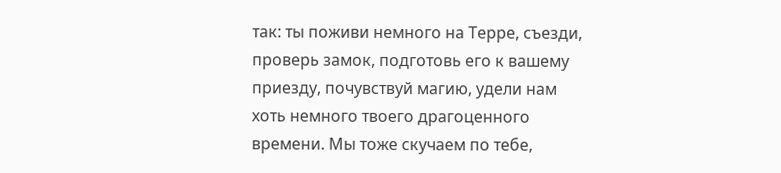так: ты поживи немного на Терре, съезди, проверь замок, подготовь его к вашему приезду, почувствуй магию, удели нам хоть немного твоего драгоценного времени. Мы тоже скучаем по тебе,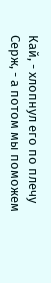Кай, - хлопнул его по плечу Серж, - а потом мы поможем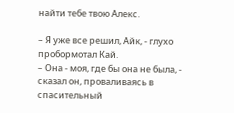найти тебе твою Алекс.

– Я уже все решил, Айк, - глухо пробормотал Кай.
– Она - моя, где бы она не была, - сказал он, проваливаясь в спасительный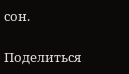сон.

Поделиться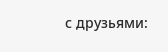с друзьями: